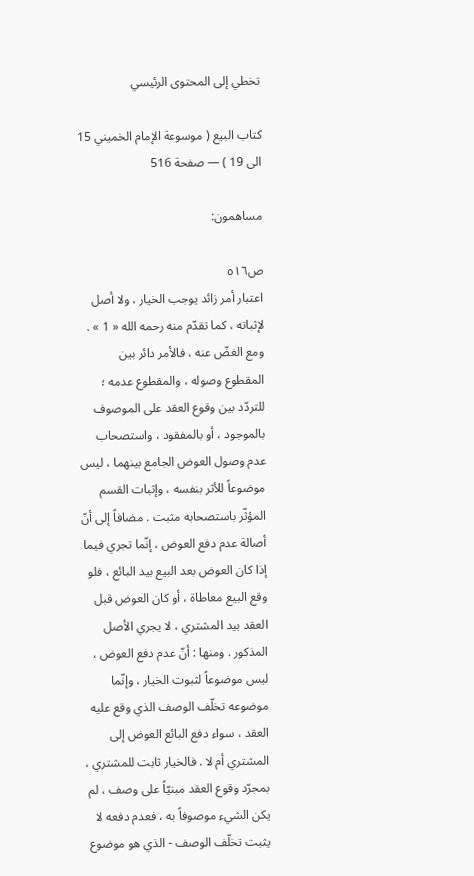تخطي إلى المحتوى الرئيسي

كتاب البيع ( موسوعة الإمام الخميني 15 الى 19 ) — صفحة 516

مساهمون:

ص٥١٦
اعتبار أمر زائد يوجب الخيار ، ولا أصل لإثباته ، كما تقدّم منه رحمه الله « 1 » . ومع الغضّ عنه ، فالأمر دائر بين المقطوع وصوله ، والمقطوع عدمه ؛ للتردّد بين وقوع العقد على الموصوف بالموجود ، أو بالمفقود ، واستصحاب عدم وصول العوض الجامع بينهما ، ليس موضوعاً للأثر بنفسه ، وإثبات القسم المؤثّر باستصحابه مثبت . مضافاً إلى أنّ أصالة عدم دفع العوض ، إنّما تجري فيما إذا كان العوض بعد البيع بيد البائع ، فلو وقع البيع معاطاة ، أو كان العوض قبل العقد بيد المشتري ، لا يجري الأصل المذكور . ومنها : أنّ عدم دفع العوض ، ليس موضوعاً لثبوت الخيار ، وإنّما موضوعه تخلّف الوصف الذي وقع عليه العقد ، سواء دفع البائع العوض إلى المشتري أم لا . فالخيار ثابت للمشتري ، بمجرّد وقوع العقد مبنيّاً على وصف ، لم يكن الشيء موصوفاً به ، فعدم دفعه لا يثبت تخلّف الوصف - الذي هو موضوع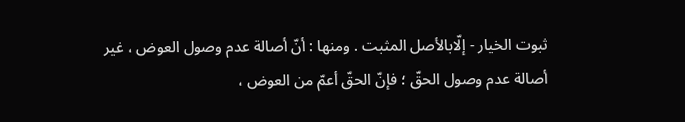ثبوت الخيار - إلّابالأصل المثبت . ومنها : أنّ أصالة عدم وصول العوض ، غير أصالة عدم وصول الحقّ ؛ فإنّ الحقّ أعمّ من العوض ،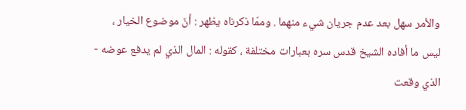والأمر سهل بعد عدم جريان شيء منهما . وممّا ذكرناه يظهر : أنّ موضوع الخيار ، ليس ما أفاده الشيخ قدس سره بعبارات مختلفة ، كقوله : المال الذي لم يدفع عوضه - الذي وقعت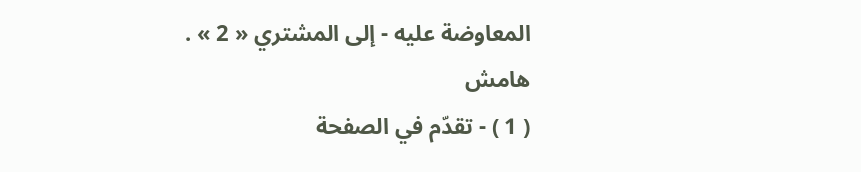المعاوضة عليه - إلى المشتري « 2 » .
هامش
( 1 ) - تقدّم في الصفحة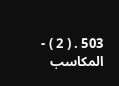503 . ( 2 ) - المكاسب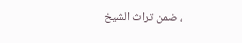، ضمن تراث الشيخ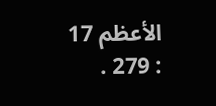الأعظم 17 : 279 .